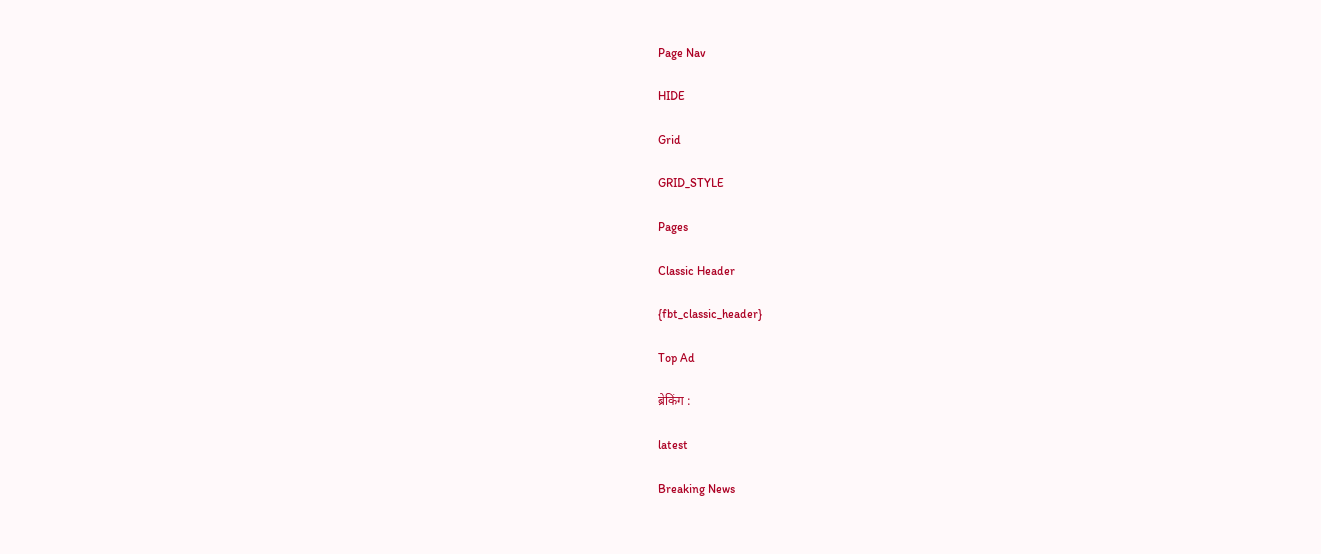Page Nav

HIDE

Grid

GRID_STYLE

Pages

Classic Header

{fbt_classic_header}

Top Ad

ब्रेकिंग :

latest

Breaking News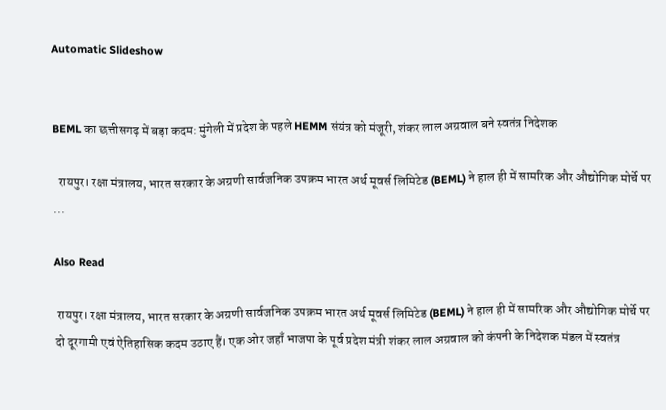Automatic Slideshow


BEML का छत्तीसगढ़ में बड़ा कदम: मुंगेली में प्रदेश के पहले HEMM संयंत्र को मंजूरी, शंकर लाल अग्रवाल बने स्वतंत्र निदेशक

  रायपुर। रक्षा मंत्रालय, भारत सरकार के अग्रणी सार्वजनिक उपक्रम भारत अर्थ मूवर्स लिमिटेड (BEML) ने हाल ही में सामरिक और औद्योगिक मोर्चे पर ...

Also Read

 रायपुर। रक्षा मंत्रालय, भारत सरकार के अग्रणी सार्वजनिक उपक्रम भारत अर्थ मूवर्स लिमिटेड (BEML) ने हाल ही में सामरिक और औद्योगिक मोर्चे पर दो दूरगामी एवं ऐतिहासिक कदम उठाए हैं। एक ओर जहाँ भाजपा के पूर्व प्रदेश मंत्री शंकर लाल अग्रवाल को कंपनी के निदेशक मंडल में स्वतंत्र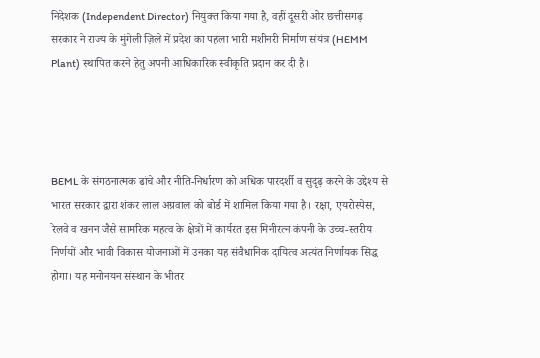निदेशक (Independent Director) नियुक्त किया गया है, वहीं दूसरी ओर छत्तीसगढ़ सरकार ने राज्य के मुंगेली ज़िले में प्रदेश का पहला भारी मशीनरी निर्माण संयंत्र (HEMM Plant) स्थापित करने हेतु अपनी आधिकारिक स्वीकृति प्रदान कर दी है।




BEML के संगठनात्मक ढांचे और नीति-निर्धारण को अधिक पारदर्शी व सुदृढ़ करने के उद्देश्य से भारत सरकार द्वारा शंकर लाल अग्रवाल को बोर्ड में शामिल किया गया है। रक्षा, एयरोस्पेस, रेलवे व खनन जैसे सामरिक महत्व के क्षेत्रों में कार्यरत इस मिनीरत्न कंपनी के उच्च-स्तरीय निर्णयों और भावी विकास योजनाओं में उनका यह संवैधानिक दायित्व अत्यंत निर्णायक सिद्ध होगा। यह मनोनयन संस्थान के भीतर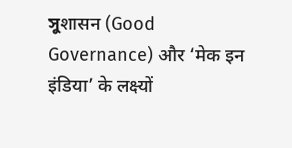সুशासन (Good Governance) और ‘मेक इन इंडिया’ के लक्ष्यों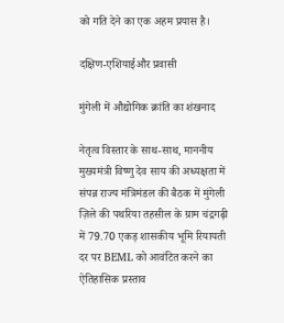को गति देने का एक अहम प्रयास है।

दक्षिण-एशियाईऔर प्रवासी

मुंगेली में औद्योगिक क्रांति का शंखनाद

नेतृत्व विस्तार के साथ-साथ, माननीय मुख्यमंत्री विष्णु देव साय की अध्यक्षता में संपन्न राज्य मंत्रिमंडल की बैठक में मुंगेली ज़िले की पथरिया तहसील के ग्राम चंद्रगढ़ी में 79.70 एकड़ शासकीय भूमि रियायती दर पर BEML को आवंटित करने का ऐतिहासिक प्रस्ताव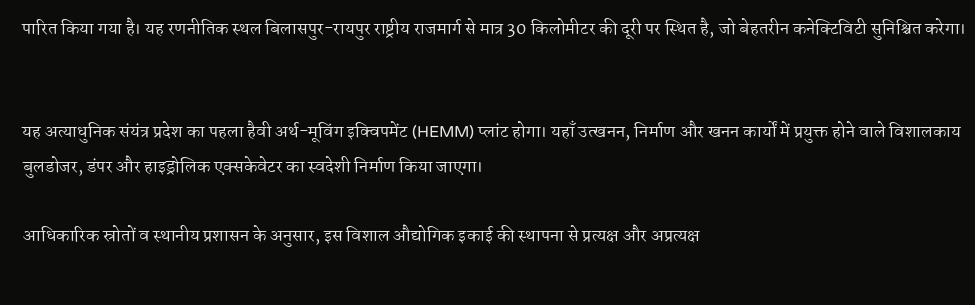पारित किया गया है। यह रणनीतिक स्थल बिलासपुर-रायपुर राष्ट्रीय राजमार्ग से मात्र 30 किलोमीटर की दूरी पर स्थित है, जो बेहतरीन कनेक्टिविटी सुनिश्चित करेगा।


यह अत्याधुनिक संयंत्र प्रदेश का पहला हैवी अर्थ-मूविंग इक्विपमेंट (HEMM) प्लांट होगा। यहाँ उत्खनन, निर्माण और खनन कार्यों में प्रयुक्त होने वाले विशालकाय बुलडोजर, डंपर और हाइड्रोलिक एक्सकेवेटर का स्वदेशी निर्माण किया जाएगा।

आधिकारिक स्रोतों व स्थानीय प्रशासन के अनुसार, इस विशाल औद्योगिक इकाई की स्थापना से प्रत्यक्ष और अप्रत्यक्ष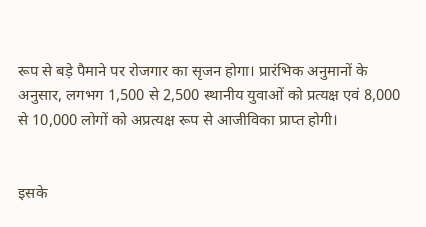रूप से बड़े पैमाने पर रोजगार का सृजन होगा। प्रारंभिक अनुमानों के अनुसार, लगभग 1,500 से 2,500 स्थानीय युवाओं को प्रत्यक्ष एवं 8,000 से 10,000 लोगों को अप्रत्यक्ष रूप से आजीविका प्राप्त होगी।


इसके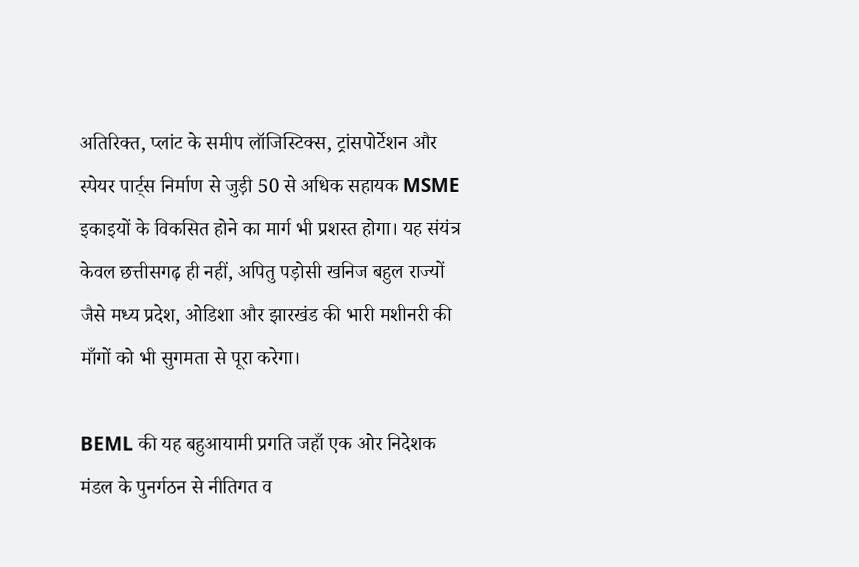अतिरिक्त, प्लांट के समीप लॉजिस्टिक्स, ट्रांसपोर्टेशन और स्पेयर पार्ट्स निर्माण से जुड़ी 50 से अधिक सहायक MSME इकाइयों के विकसित होने का मार्ग भी प्रशस्त होगा। यह संयंत्र केवल छत्तीसगढ़ ही नहीं, अपितु पड़ोसी खनिज बहुल राज्यों जैसे मध्य प्रदेश, ओडिशा और झारखंड की भारी मशीनरी की माँगों को भी सुगमता से पूरा करेगा।

BEML की यह बहुआयामी प्रगति जहाँ एक ओर निदेशक मंडल के पुनर्गठन से नीतिगत व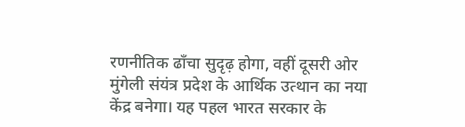रणनीतिक ढाँचा सुदृढ़ होगा, वहीं दूसरी ओर मुंगेली संयंत्र प्रदेश के आर्थिक उत्थान का नया केंद्र बनेगा। यह पहल भारत सरकार के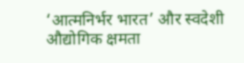‘आत्मनिर्भर भारत’ और स्वदेशी औद्योगिक क्षमता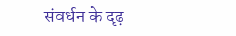संवर्धन के दृढ़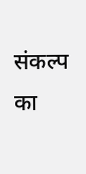संकल्प का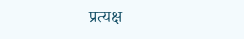प्रत्यक्ष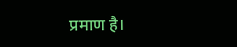प्रमाण है।